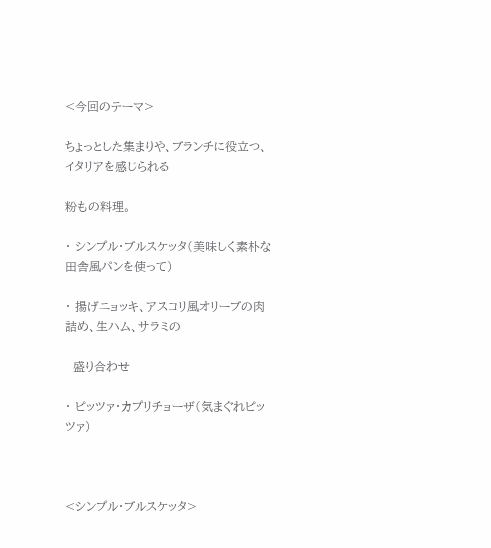<今回のテーマ>

ちょっとした集まりや、ブランチに役立つ、イタリアを感じられる

粉もの料理。

・ シンプル・ブルスケッタ(美味しく素朴な田舎風パンを使って)

・ 揚げニョッキ、アスコリ風オリーブの肉詰め、生ハム、サラミの

  盛り合わせ

・ ピッツァ・カプリチョーザ(気まぐれピッツァ)



<シンプル・ブルスケッタ>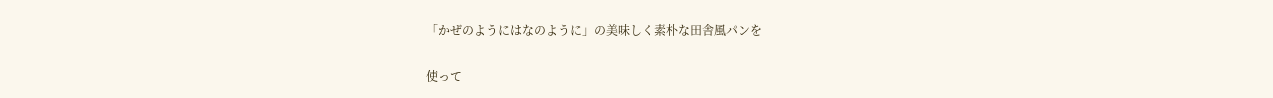「かぜのようにはなのように」の美味しく素朴な田舎風パンを

使って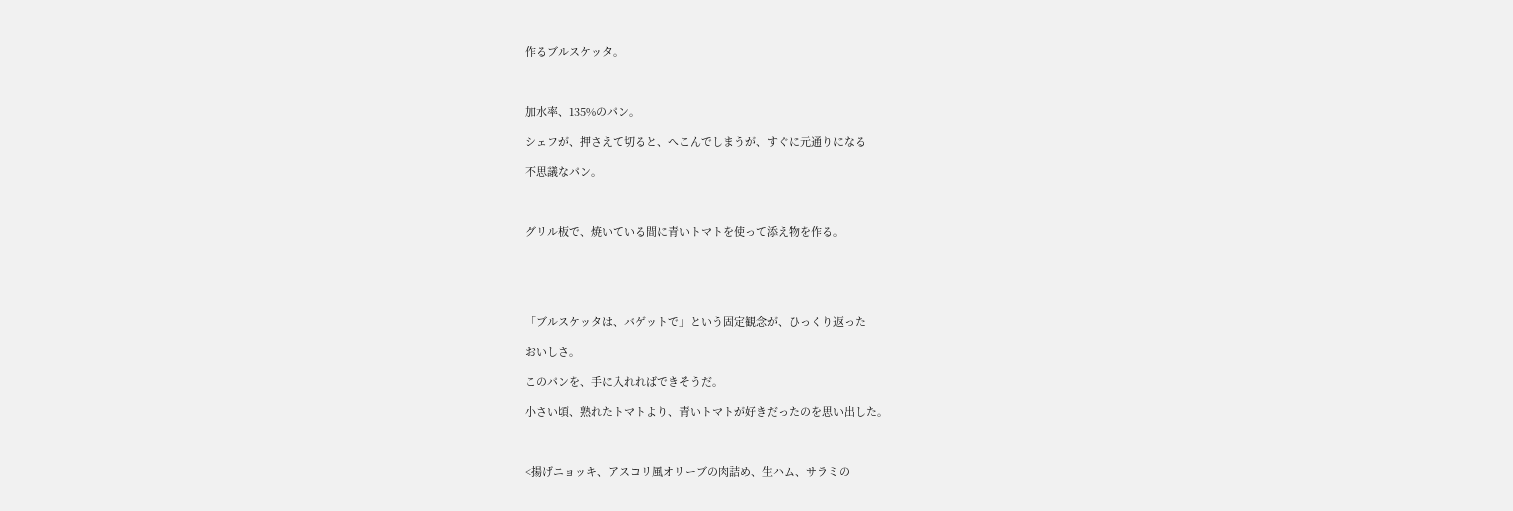作るブルスケッタ。



加水率、135%のパン。

シェフが、押さえて切ると、へこんでしまうが、すぐに元通りになる

不思議なパン。



グリル板で、焼いている間に青いトマトを使って添え物を作る。





「ブルスケッタは、バゲットで」という固定観念が、ひっくり返った

おいしさ。

このパンを、手に入れればできそうだ。

小さい頃、熟れたトマトより、青いトマトが好きだったのを思い出した。



<揚げニョッキ、アスコリ風オリーブの肉詰め、生ハム、サラミの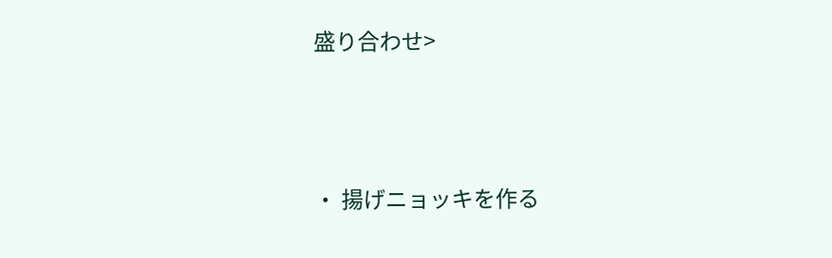盛り合わせ>



・ 揚げニョッキを作る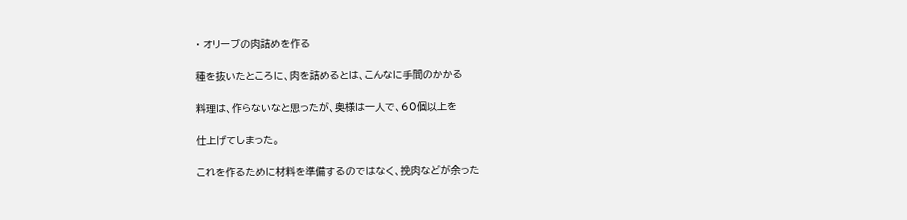・ オリーブの肉詰めを作る

種を抜いたところに、肉を詰めるとは、こんなに手間のかかる

料理は、作らないなと思ったが、奥様は一人で、60個以上を

仕上げてしまった。

これを作るために材料を準備するのではなく、挽肉などが余った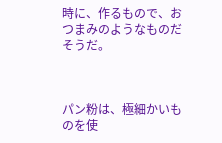時に、作るもので、おつまみのようなものだそうだ。



パン粉は、極細かいものを使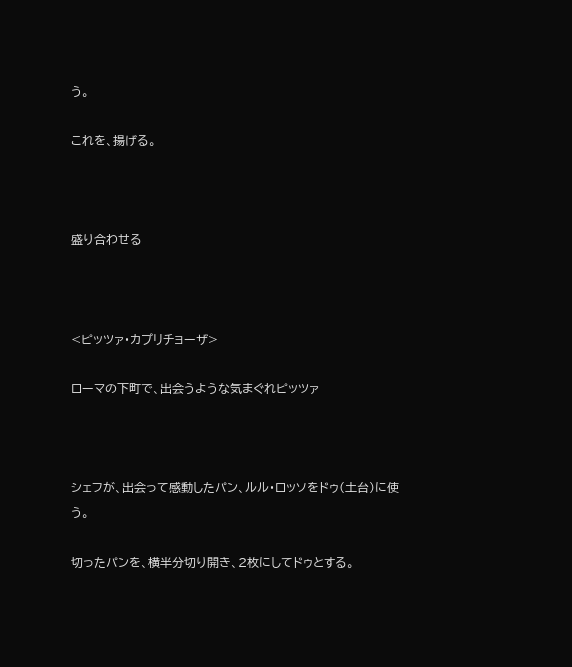う。

これを、揚げる。



盛り合わせる



<ピッツァ・カプリチョーザ>

ローマの下町で、出会うような気まぐれピッツァ



シェフが、出会って感動したパン、ルル・ロッソをドゥ(土台)に使う。

切ったパンを、横半分切り開き、2枚にしてドゥとする。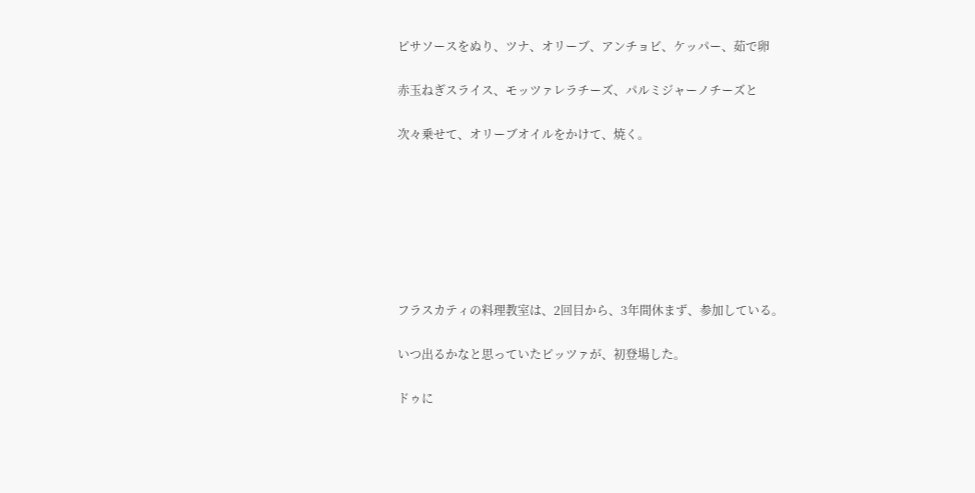ピサソースをぬり、ツナ、オリーブ、アンチョビ、ケッパー、茹で卵

赤玉ねぎスライス、モッツァレラチーズ、パルミジャーノチーズと

次々乗せて、オリーブオイルをかけて、焼く。







フラスカティの料理教室は、2回目から、3年間休まず、参加している。

いつ出るかなと思っていたピッツァが、初登場した。

ドゥに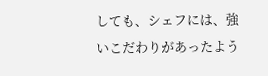しても、シェフには、強いこだわりがあったよう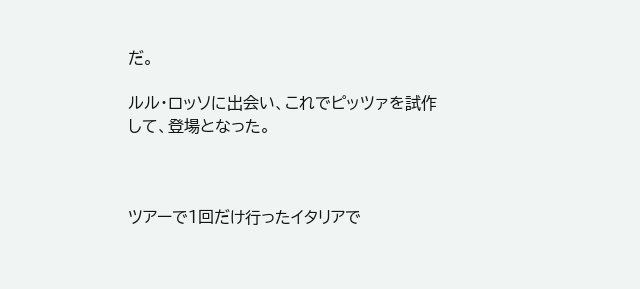だ。

ルル・ロッソに出会い、これでピッツァを試作して、登場となった。



ツアーで1回だけ行ったイタリアで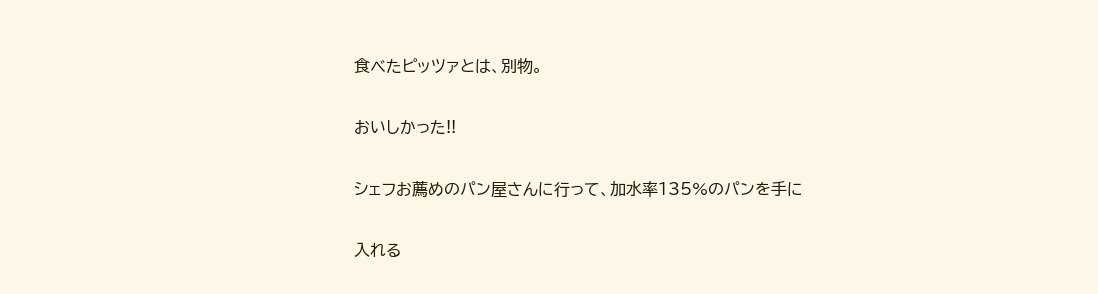食べたピッツァとは、別物。

おいしかった!!

シェフお薦めのパン屋さんに行って、加水率135%のパンを手に

入れる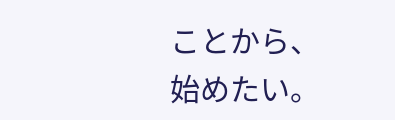ことから、始めたい。